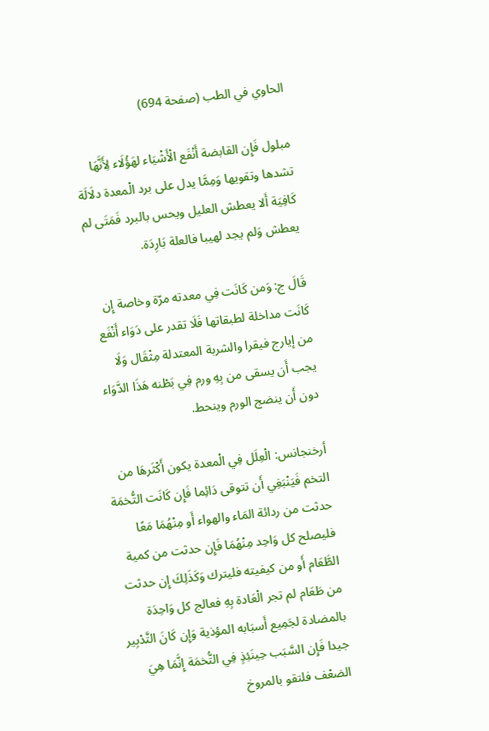الحاوي في الطب (صفحة 694)

مبلول فَإِن القابضة أَنْفَع الْأَشْيَاء لهَؤُلَاء لِأَنَّهَا تشدها وتقويها وَمِمَّا يدل على برد الْمعدة دلَالَة كَافِيَة أَلا يعطش العليل ويحس بالبرد فَمَتَى لم يعطش وَلم يجد لهيبا فالعلة بَارِدَة.

قَالَ ج: وَمن كَانَت فِي معدته مرّة وخاصة إِن كَانَت مداخلة لطبقاتها فَلَا تقدر على دَوَاء أَنْفَع من إيارج فيقرا والشربة المعتدلة مِثْقَال وَلَا يجب أَن يسقى من بِهِ ورم فِي بَطْنه هَذَا الدَّوَاء دون أَن ينضج الورم وينحط.

أرخنجانس: الْعِلَل فِي الْمعدة يكون أَكْثَرهَا من التخم فَيَنْبَغِي أَن تتوقى دَائِما فَإِن كَانَت التُّخمَة حدثت من ردائة المَاء والهواء أَو مِنْهُمَا مَعًا فليصلح كل وَاحِد مِنْهُمَا فَإِن حدثت من كمية الطَّعَام أَو من كيفيته فليترك وَكَذَلِكَ إِن حدثت من طَعَام لم تجر الْعَادة بِهِ فعالج كل وَاحِدَة بالمضادة لجَمِيع أَسبَابه المؤذية وَإِن كَانَ التَّدْبِير جيدا فَإِن السَّبَب حِينَئِذٍ فِي التُّخمَة إِنَّمَا هِيَ الضعْف فلتقو بالمروخ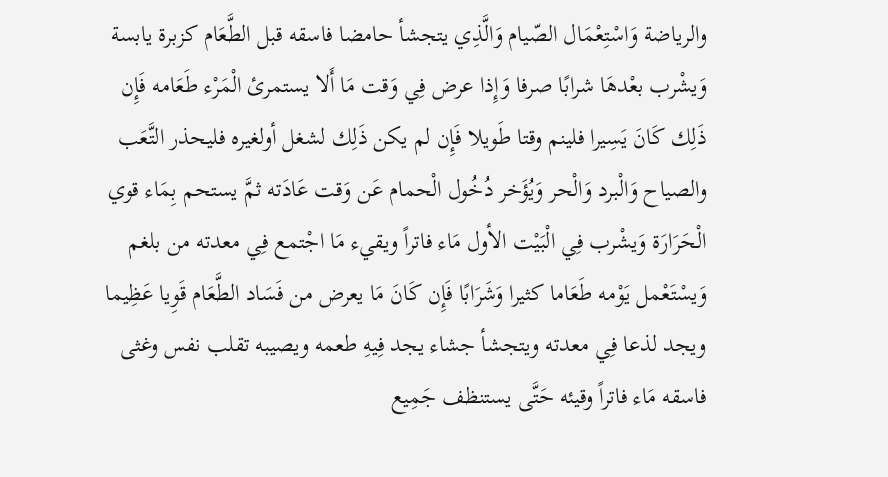والرياضة وَاسْتِعْمَال الصّيام وَالَّذِي يتجشأ حامضا فاسقه قبل الطَّعَام كزبرة يابسة وَيشْرب بعْدهَا شرابًا صرفا وَإِذا عرض فِي وَقت مَا أَلا يستمرئ الْمَرْء طَعَامه فَإِن ذَلِك كَانَ يَسِيرا فلينم وقتا طَويلا فَإِن لم يكن ذَلِك لشغل أولغيره فليحذر التَّعَب والصياح وَالْبرد وَالْحر وَيُؤَخر دُخُول الْحمام عَن وَقت عَادَته ثمَّ يستحم بِمَاء قوي الْحَرَارَة وَيشْرب فِي الْبَيْت الأول مَاء فاتراً ويقيء مَا اجْتمع فِي معدته من بلغم وَيسْتَعْمل يَوْمه طَعَاما كثيرا وَشَرَابًا فَإِن كَانَ مَا يعرض من فَسَاد الطَّعَام قَوِيا عَظِيما ويجد لذعا فِي معدته ويتجشأ جشاء يجد فِيهِ طعمه ويصيبه تقلب نفس وغثى فاسقه مَاء فاتراً وقيئه حَتَّى يستنظف جَمِيع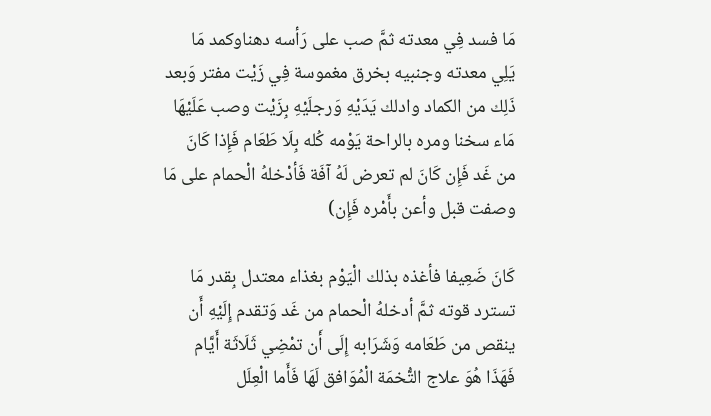مَا فسد فِي معدته ثمَّ صب على رَأسه دهناوكمد مَا يَلِي معدته وجنبيه بخرق مغموسة فِي زَيْت مفتر وَبعد ذَلِك من الكماد وادلك يَدَيْهِ وَرجلَيْهِ بِزَيْت وصب عَلَيْهَا مَاء سخنا ومره بالراحة يَوْمه كُله بِلَا طَعَام فَإِذا كَانَ من غَد فَإِن كَانَ لم تعرض لَهُ آفَة فَأدْخلهُ الْحمام على مَا وصفت قبل وأعن بأَمْره فَإِن)

كَانَ ضَعِيفا فأغذه بذلك الْيَوْم بغذاء معتدل بِقدر مَا تسترد قوته ثمَّ أدخلهُ الْحمام من غَد وَتقدم إِلَيْهِ أَن ينقص من طَعَامه وَشَرَابه إِلَى أَن تمْضِي ثَلَاثَة أَيَّام فَهَذَا هُوَ علاج التُّخمَة الْمُوَافق لَهَا فَأَما الْعِلَل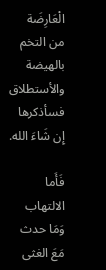الْعَارِضَة من التخم بالهيضة والأستطلاق فسأذكرها إِن شَاءَ الله.

فَأَما الالتهاب وَمَا حدث مَعَ الغثى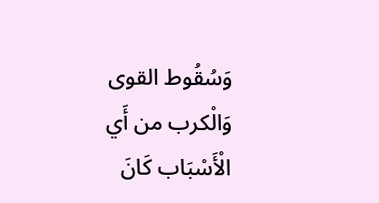وَسُقُوط القوى وَالْكرب من أَي الْأَسْبَاب كَانَ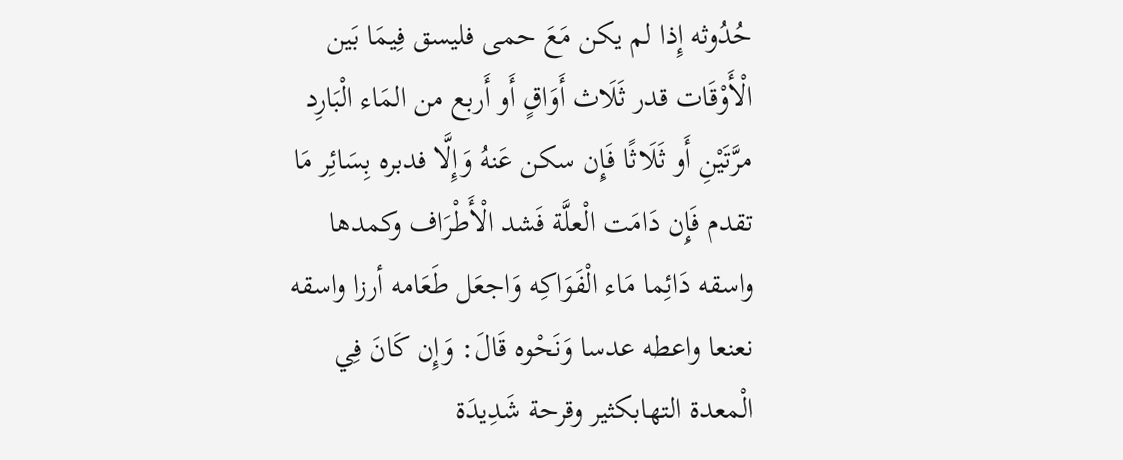حُدُوثه إِذا لم يكن مَعَ حمى فليسق فِيمَا بَين الْأَوْقَات قدر ثَلَاث أَوَاقٍ أَو أَربع من المَاء الْبَارِد مرَّتَيْنِ أَو ثَلَاثًا فَإِن سكن عَنهُ وَإِلَّا فدبره بِسَائِر مَا تقدم فَإِن دَامَت الْعلَّة فَشد الْأَطْرَاف وكمدها واسقه دَائِما مَاء الْفَوَاكِه وَاجعَل طَعَامه أرزا واسقه نعنعا واعطه عدسا وَنَحْوه قَالَ: وَإِن كَانَ فِي الْمعدة التهابكثير وقرحة شَدِيدَة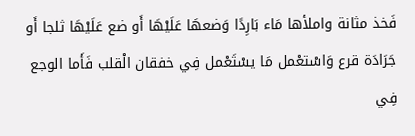فَخذ مثانة واملأها مَاء بَارِدًا وَضعهَا عَلَيْهَا أَو ضع عَلَيْهَا ثلجا أَو جَرَادَة قرع وَاسْتعْمل مَا يسْتَعْمل فِي خفقان الْقلب فَأَما الوجع فِي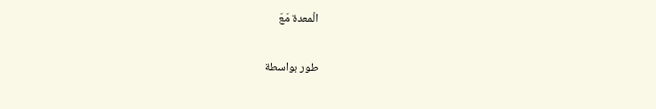الْمعدة مَعَ

طور بواسطة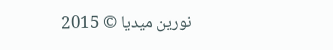نورين ميديا © 2015